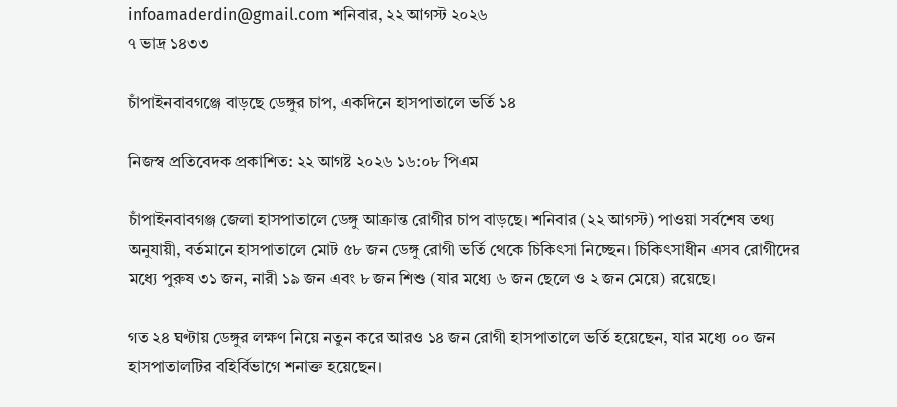infoamaderdin@gmail.com শনিবার, ২২ আগস্ট ২০২৬
৭ ভাদ্র ১৪৩৩

চাঁপাইনবাবগঞ্জে বাড়ছে ডেঙ্গুর চাপ, একদিনে হাসপাতালে ভর্তি ১৪

নিজস্ব প্রতিবেদক প্রকাশিত: ২২ আগষ্ট ২০২৬ ১৬:০৮ পিএম

চাঁপাইনবাবগঞ্জ জেলা হাসপাতালে ডেঙ্গু আক্রান্ত রোগীর চাপ বাড়ছে। শনিবার (২২ আগস্ট) পাওয়া সর্বশেষ তথ্য অনুযায়ী, বর্তমানে হাসপাতালে মোট ৫৮ জন ডেঙ্গু রোগী ভর্তি থেকে চিকিৎসা নিচ্ছেন। চিকিৎসাধীন এসব রোগীদের মধ্যে পুরুষ ৩১ জন, নারী ১৯ জন এবং ৮ জন শিশু (যার মধ্যে ৬ জন ছেলে ও ২ জন মেয়ে) রয়েছে।

গত ২৪ ঘণ্টায় ডেঙ্গুর লক্ষণ নিয়ে নতুন করে আরও ১৪ জন রোগী হাসপাতালে ভর্তি হয়েছেন, যার মধ্যে ০০ জন হাসপাতালটির বহির্বিভাগে শনাক্ত হয়েছেন।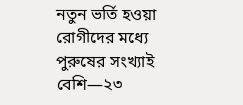নতুন ভর্তি হওয়া রোগীদের মধ্যে পুরুষের সংখ্যাই বেশি—২৩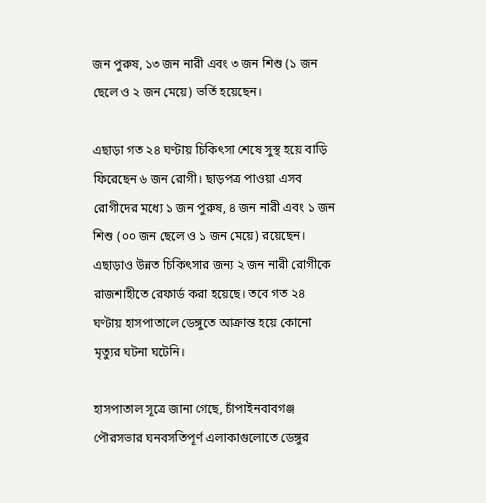জন পুরুষ, ১৩ জন নারী এবং ৩ জন শিশু (১ জন ছেলে ও ২ জন মেয়ে) ভর্তি হয়েছেন।

এছাড়া গত ২৪ ঘণ্টায় চিকিৎসা শেষে সুস্থ হয়ে বাড়ি ফিরেছেন ৬ জন রোগী। ছাড়পত্র পাওয়া এসব রোগীদের মধ্যে ১ জন পুরুষ, ৪ জন নারী এবং ১ জন শিশু (০০ জন ছেলে ও ১ জন মেয়ে) রয়েছেন। এছাড়াও উন্নত চিকিৎসার জন্য ২ জন নারী রোগীকে রাজশাহীতে রেফার্ড করা হয়েছে। তবে গত ২৪ ঘণ্টায় হাসপাতালে ডেঙ্গুতে আক্রান্ত হয়ে কোনো মৃত্যুর ঘটনা ঘটেনি।

হাসপাতাল সূত্রে জানা গেছে, চাঁপাইনবাবগঞ্জ পৌরসভার ঘনবসতিপূর্ণ এলাকাগুলোতে ডেঙ্গুর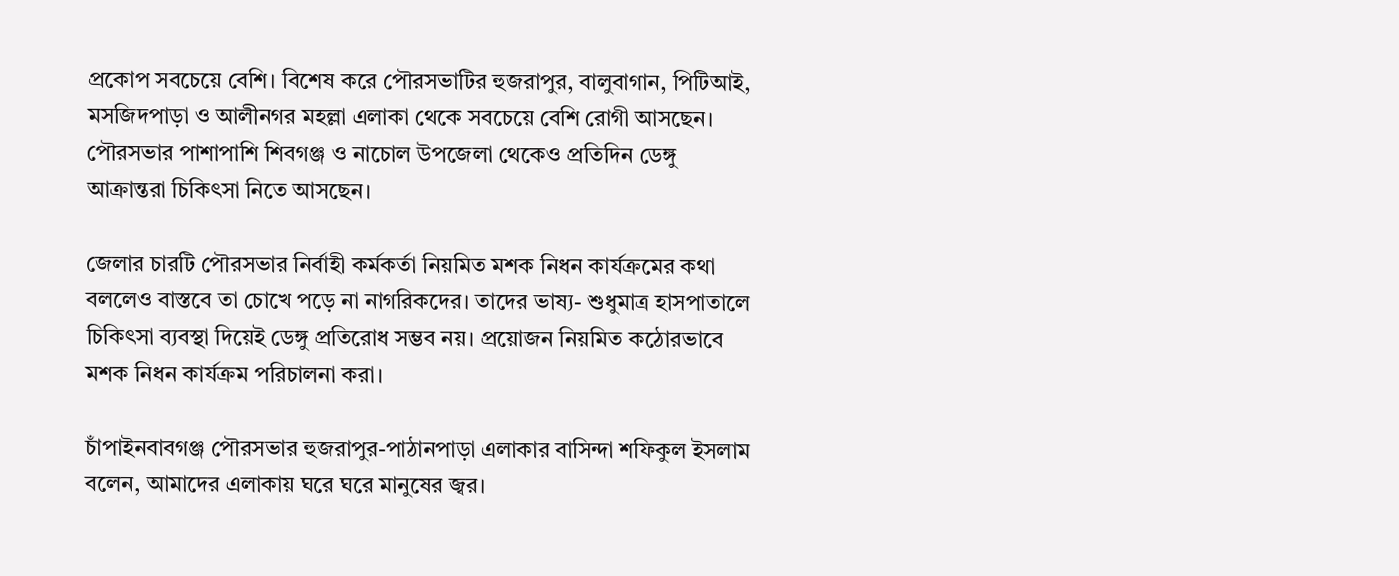প্রকোপ সবচেয়ে বেশি। বিশেষ করে পৌরসভাটির হুজরাপুর, বালুবাগান, পিটিআই, মসজিদপাড়া ও আলীনগর মহল্লা এলাকা থেকে সবচেয়ে বেশি রোগী আসছেন। পৌরসভার পাশাপাশি শিবগঞ্জ ও নাচোল উপজেলা থেকেও প্রতিদিন ডেঙ্গু আক্রান্তরা চিকিৎসা নিতে আসছেন।

জেলার চারটি পৌরসভার নির্বাহী কর্মকর্তা নিয়মিত মশক নিধন কার্যক্রমের কথা বললেও বাস্তবে তা চোখে পড়ে না নাগরিকদের। তাদের ভাষ্য- শুধুমাত্র হাসপাতালে চিকিৎসা ব্যবস্থা দিয়েই ডেঙ্গু প্রতিরোধ সম্ভব নয়। প্রয়োজন নিয়মিত কঠোরভাবে মশক নিধন কার্যক্রম পরিচালনা করা।

চাঁপাইনবাবগঞ্জ পৌরসভার হুজরাপুর-পাঠানপাড়া এলাকার বাসিন্দা শফিকুল ইসলাম বলেন, আমাদের এলাকায় ঘরে ঘরে মানুষের জ্বর।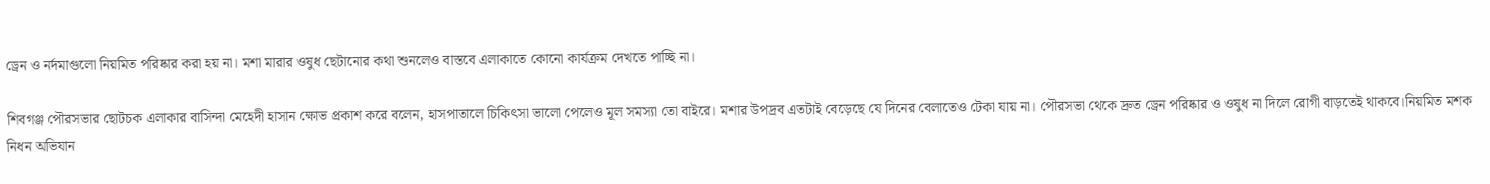ড্রেন ও নর্দমাগুলো নিয়মিত পরিষ্কার করা হয় না। মশা মারার ওষুধ ছেটানোর কথা শুনলেও বাস্তবে এলাকাতে কোনো কার্যক্রম দেখতে পাচ্ছি না।

শিবগঞ্জ পৌরসভার ছোটচক এলাকার বাসিন্দা মেহেদী হাসান ক্ষোভ প্রকাশ করে বলেন, হাসপাতালে চিকিৎসা ভালো পেলেও মূল সমস্যা তো বাইরে। মশার উপদ্রব এতটাই বেড়েছে যে দিনের বেলাতেও টেকা যায় না। পৌরসভা থেকে দ্রুত ড্রেন পরিষ্কার ও ওষুধ না দিলে রোগী বাড়তেই থাকবে।নিয়মিত মশক নিধন অভিযান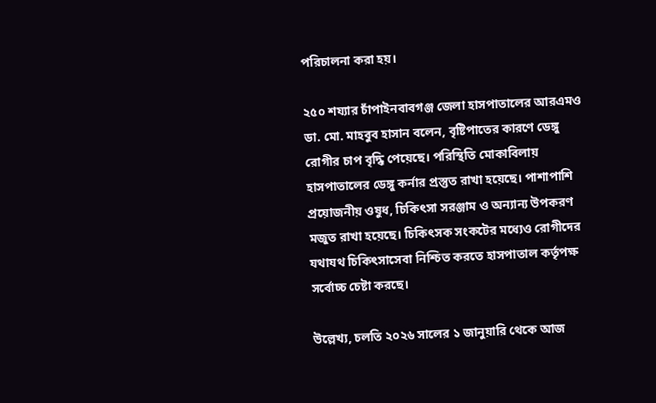পরিচালনা করা হয়।

২৫০ শয্যার চাঁপাইনবাবগঞ্জ জেলা হাসপাতালের আরএমও ডা. মো. মাহবুব হাসান বলেন, বৃষ্টিপাতের কারণে ডেঙ্গু রোগীর চাপ বৃদ্ধি পেয়েছে। পরিস্থিতি মোকাবিলায় হাসপাতালের ডেঙ্গু কর্নার প্রস্তুত রাখা হয়েছে। পাশাপাশি প্রয়োজনীয় ওষুধ, চিকিৎসা সরঞ্জাম ও অন্যান্য উপকরণ মজুত রাখা হয়েছে। চিকিৎসক সংকটের মধ্যেও রোগীদের যথাযথ চিকিৎসাসেবা নিশ্চিত করতে হাসপাতাল কর্তৃপক্ষ সর্বোচ্চ চেষ্টা করছে।

উল্লেখ্য, চলতি ২০২৬ সালের ১ জানুয়ারি থেকে আজ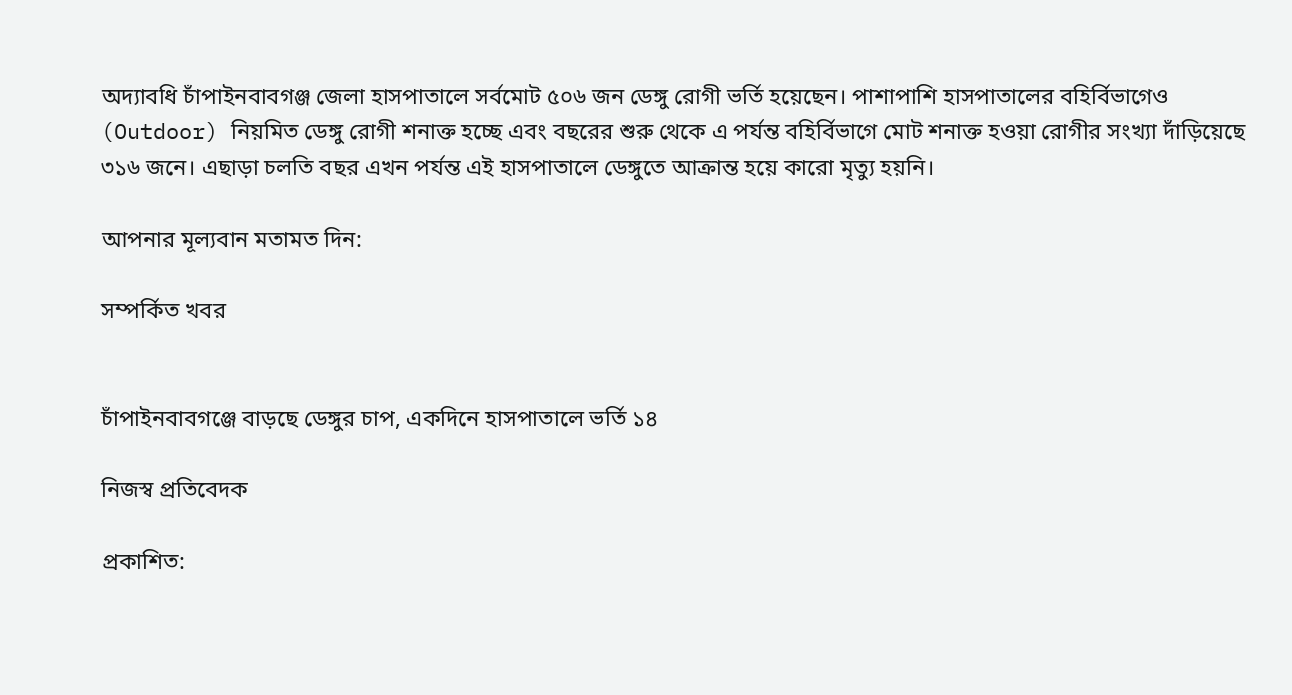অদ্যাবধি চাঁপাইনবাবগঞ্জ জেলা হাসপাতালে সর্বমোট ৫০৬ জন ডেঙ্গু রোগী ভর্তি হয়েছেন। পাশাপাশি হাসপাতালের বহির্বিভাগেও (Outdoor) নিয়মিত ডেঙ্গু রোগী শনাক্ত হচ্ছে এবং বছরের শুরু থেকে এ পর্যন্ত বহির্বিভাগে মোট শনাক্ত হওয়া রোগীর সংখ্যা দাঁড়িয়েছে ৩১৬ জনে। এছাড়া চলতি বছর এখন পর্যন্ত এই হাসপাতালে ডেঙ্গুতে আক্রান্ত হয়ে কারো মৃত্যু হয়নি।

আপনার মূল্যবান মতামত দিন:

সম্পর্কিত খবর


চাঁপাইনবাবগঞ্জে বাড়ছে ডেঙ্গুর চাপ, একদিনে হাসপাতালে ভর্তি ১৪

নিজস্ব প্রতিবেদক

প্রকাশিত: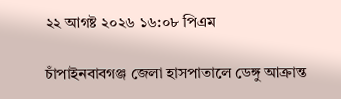২২ আগষ্ট ২০২৬ ১৬:০৮ পিএম

চাঁপাইনবাবগঞ্জ জেলা হাসপাতালে ডেঙ্গু আক্রান্ত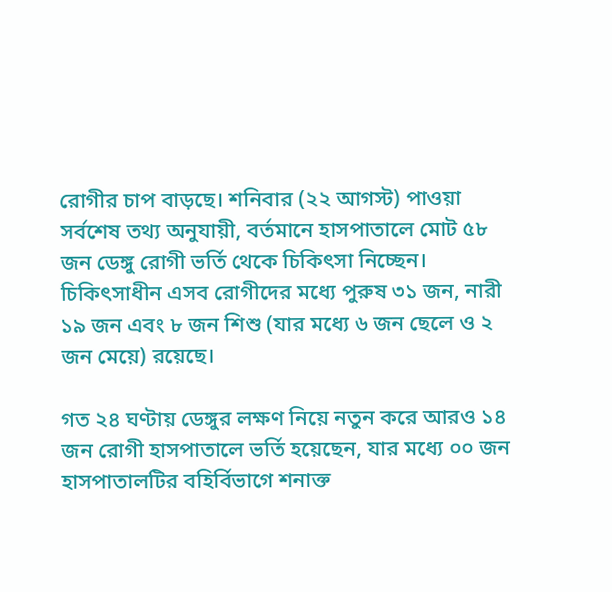রোগীর চাপ বাড়ছে। শনিবার (২২ আগস্ট) পাওয়া সর্বশেষ তথ্য অনুযায়ী, বর্তমানে হাসপাতালে মোট ৫৮ জন ডেঙ্গু রোগী ভর্তি থেকে চিকিৎসা নিচ্ছেন। চিকিৎসাধীন এসব রোগীদের মধ্যে পুরুষ ৩১ জন, নারী ১৯ জন এবং ৮ জন শিশু (যার মধ্যে ৬ জন ছেলে ও ২ জন মেয়ে) রয়েছে।

গত ২৪ ঘণ্টায় ডেঙ্গুর লক্ষণ নিয়ে নতুন করে আরও ১৪ জন রোগী হাসপাতালে ভর্তি হয়েছেন, যার মধ্যে ০০ জন হাসপাতালটির বহির্বিভাগে শনাক্ত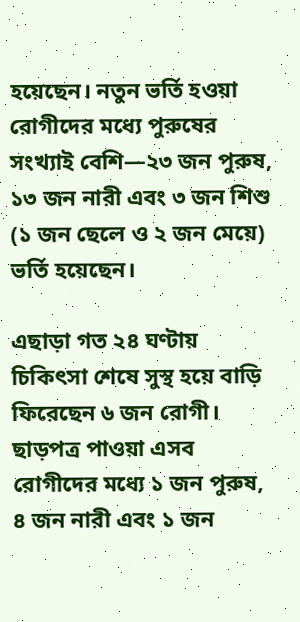হয়েছেন। নতুন ভর্তি হওয়া রোগীদের মধ্যে পুরুষের সংখ্যাই বেশি—২৩ জন পুরুষ, ১৩ জন নারী এবং ৩ জন শিশু (১ জন ছেলে ও ২ জন মেয়ে) ভর্তি হয়েছেন।

এছাড়া গত ২৪ ঘণ্টায় চিকিৎসা শেষে সুস্থ হয়ে বাড়ি ফিরেছেন ৬ জন রোগী। ছাড়পত্র পাওয়া এসব রোগীদের মধ্যে ১ জন পুরুষ, ৪ জন নারী এবং ১ জন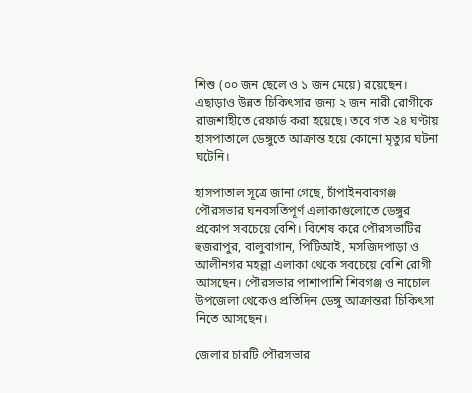শিশু (০০ জন ছেলে ও ১ জন মেয়ে) রয়েছেন। এছাড়াও উন্নত চিকিৎসার জন্য ২ জন নারী রোগীকে রাজশাহীতে রেফার্ড করা হয়েছে। তবে গত ২৪ ঘণ্টায় হাসপাতালে ডেঙ্গুতে আক্রান্ত হয়ে কোনো মৃত্যুর ঘটনা ঘটেনি।

হাসপাতাল সূত্রে জানা গেছে, চাঁপাইনবাবগঞ্জ পৌরসভার ঘনবসতিপূর্ণ এলাকাগুলোতে ডেঙ্গুর প্রকোপ সবচেয়ে বেশি। বিশেষ করে পৌরসভাটির হুজরাপুর, বালুবাগান, পিটিআই, মসজিদপাড়া ও আলীনগর মহল্লা এলাকা থেকে সবচেয়ে বেশি রোগী আসছেন। পৌরসভার পাশাপাশি শিবগঞ্জ ও নাচোল উপজেলা থেকেও প্রতিদিন ডেঙ্গু আক্রান্তরা চিকিৎসা নিতে আসছেন।

জেলার চারটি পৌরসভার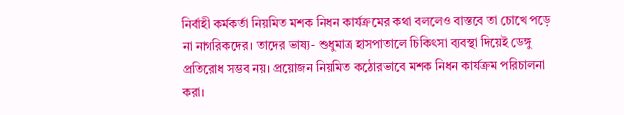নির্বাহী কর্মকর্তা নিয়মিত মশক নিধন কার্যক্রমের কথা বললেও বাস্তবে তা চোখে পড়ে না নাগরিকদের। তাদের ভাষ্য- শুধুমাত্র হাসপাতালে চিকিৎসা ব্যবস্থা দিয়েই ডেঙ্গু প্রতিরোধ সম্ভব নয়। প্রয়োজন নিয়মিত কঠোরভাবে মশক নিধন কার্যক্রম পরিচালনা করা।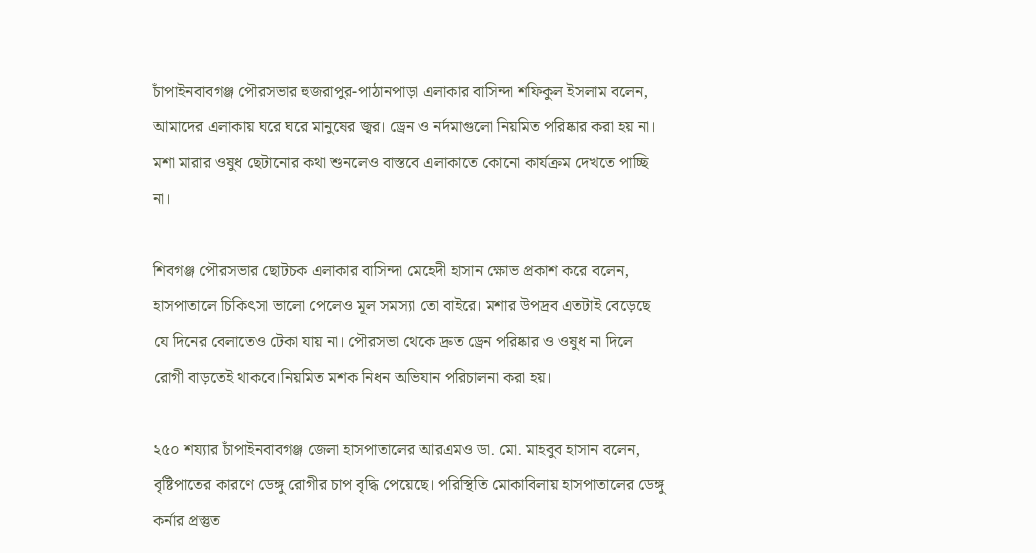চাঁপাইনবাবগঞ্জ পৌরসভার হুজরাপুর-পাঠানপাড়া এলাকার বাসিন্দা শফিকুল ইসলাম বলেন, আমাদের এলাকায় ঘরে ঘরে মানুষের জ্বর। ড্রেন ও নর্দমাগুলো নিয়মিত পরিষ্কার করা হয় না। মশা মারার ওষুধ ছেটানোর কথা শুনলেও বাস্তবে এলাকাতে কোনো কার্যক্রম দেখতে পাচ্ছি না।

শিবগঞ্জ পৌরসভার ছোটচক এলাকার বাসিন্দা মেহেদী হাসান ক্ষোভ প্রকাশ করে বলেন, হাসপাতালে চিকিৎসা ভালো পেলেও মূল সমস্যা তো বাইরে। মশার উপদ্রব এতটাই বেড়েছে যে দিনের বেলাতেও টেকা যায় না। পৌরসভা থেকে দ্রুত ড্রেন পরিষ্কার ও ওষুধ না দিলে রোগী বাড়তেই থাকবে।নিয়মিত মশক নিধন অভিযান পরিচালনা করা হয়।

২৫০ শয্যার চাঁপাইনবাবগঞ্জ জেলা হাসপাতালের আরএমও ডা. মো. মাহবুব হাসান বলেন, বৃষ্টিপাতের কারণে ডেঙ্গু রোগীর চাপ বৃদ্ধি পেয়েছে। পরিস্থিতি মোকাবিলায় হাসপাতালের ডেঙ্গু কর্নার প্রস্তুত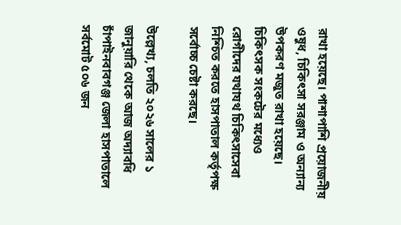রাখা হয়েছে। পাশাপাশি প্রয়োজনীয় ওষুধ, চিকিৎসা সরঞ্জাম ও অন্যান্য উপকরণ মজুত রাখা হয়েছে। চিকিৎসক সংকটের মধ্যেও রোগীদের যথাযথ চিকিৎসাসেবা নিশ্চিত করতে হাসপাতাল কর্তৃপক্ষ সর্বোচ্চ চেষ্টা করছে।

উল্লেখ্য, চলতি ২০২৬ সালের ১ জানুয়ারি থেকে আজ অদ্যাবধি চাঁপাইনবাবগঞ্জ জেলা হাসপাতালে সর্বমোট ৫০৬ জন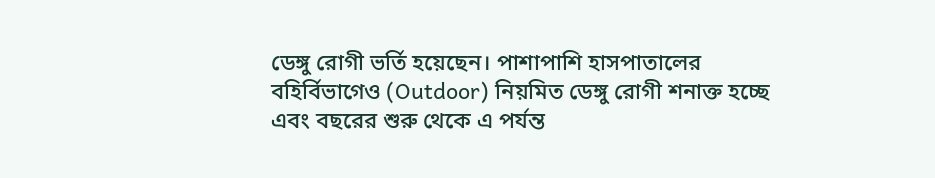ডেঙ্গু রোগী ভর্তি হয়েছেন। পাশাপাশি হাসপাতালের বহির্বিভাগেও (Outdoor) নিয়মিত ডেঙ্গু রোগী শনাক্ত হচ্ছে এবং বছরের শুরু থেকে এ পর্যন্ত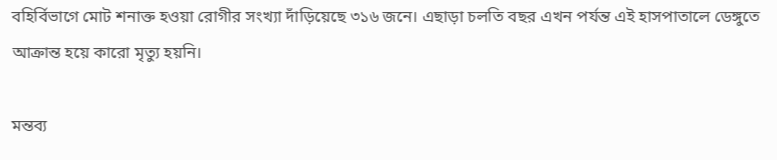বহির্বিভাগে মোট শনাক্ত হওয়া রোগীর সংখ্যা দাঁড়িয়েছে ৩১৬ জনে। এছাড়া চলতি বছর এখন পর্যন্ত এই হাসপাতালে ডেঙ্গুতে আক্রান্ত হয়ে কারো মৃত্যু হয়নি।

মন্তব্য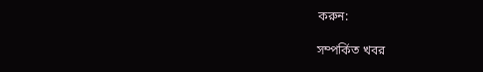করুন:

সম্পর্কিত খবর